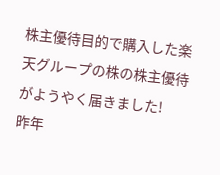株主優待目的で購入した楽天グループの株の株主優待がようやく届きました!
昨年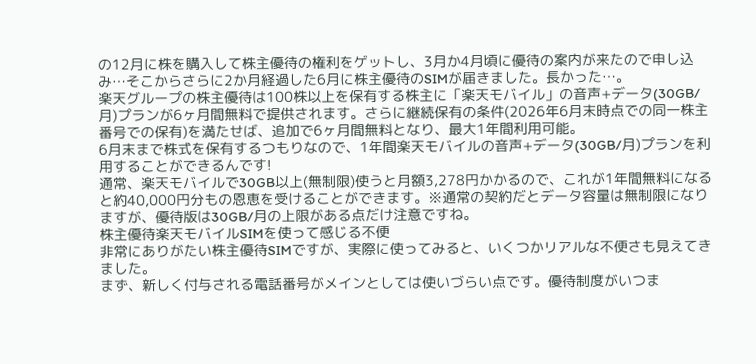の12月に株を購入して株主優待の権利をゲットし、3月か4月頃に優待の案内が来たので申し込み…そこからさらに2か月経過した6月に株主優待のSIMが届きました。長かった…。
楽天グループの株主優待は100株以上を保有する株主に「楽天モバイル」の音声+データ(30GB/月)プランが6ヶ月間無料で提供されます。さらに継続保有の条件(2026年6月末時点での同一株主番号での保有)を満たせば、追加で6ヶ月間無料となり、最大1年間利用可能。
6月末まで株式を保有するつもりなので、1年間楽天モバイルの音声+データ(30GB/月)プランを利用することができるんです!
通常、楽天モバイルで30GB以上(無制限)使うと月額3,278円かかるので、これが1年間無料になると約40,000円分もの恩恵を受けることができます。※通常の契約だとデータ容量は無制限になりますが、優待版は30GB/月の上限がある点だけ注意ですね。
株主優待楽天モバイルSIMを使って感じる不便
非常にありがたい株主優待SIMですが、実際に使ってみると、いくつかリアルな不便さも見えてきました。
まず、新しく付与される電話番号がメインとしては使いづらい点です。優待制度がいつま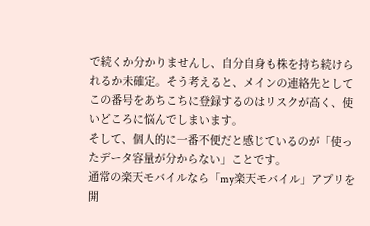で続くか分かりませんし、自分自身も株を持ち続けられるか未確定。そう考えると、メインの連絡先としてこの番号をあちこちに登録するのはリスクが高く、使いどころに悩んでしまいます。
そして、個人的に一番不便だと感じているのが「使ったデータ容量が分からない」ことです。
通常の楽天モバイルなら「my楽天モバイル」アプリを開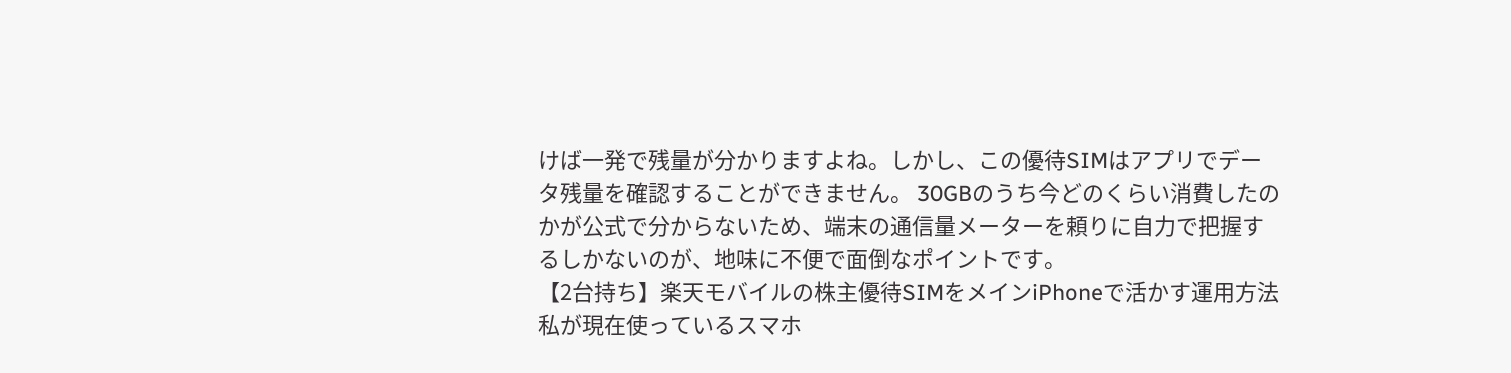けば一発で残量が分かりますよね。しかし、この優待SIMはアプリでデータ残量を確認することができません。 30GBのうち今どのくらい消費したのかが公式で分からないため、端末の通信量メーターを頼りに自力で把握するしかないのが、地味に不便で面倒なポイントです。
【2台持ち】楽天モバイルの株主優待SIMをメインiPhoneで活かす運用方法
私が現在使っているスマホ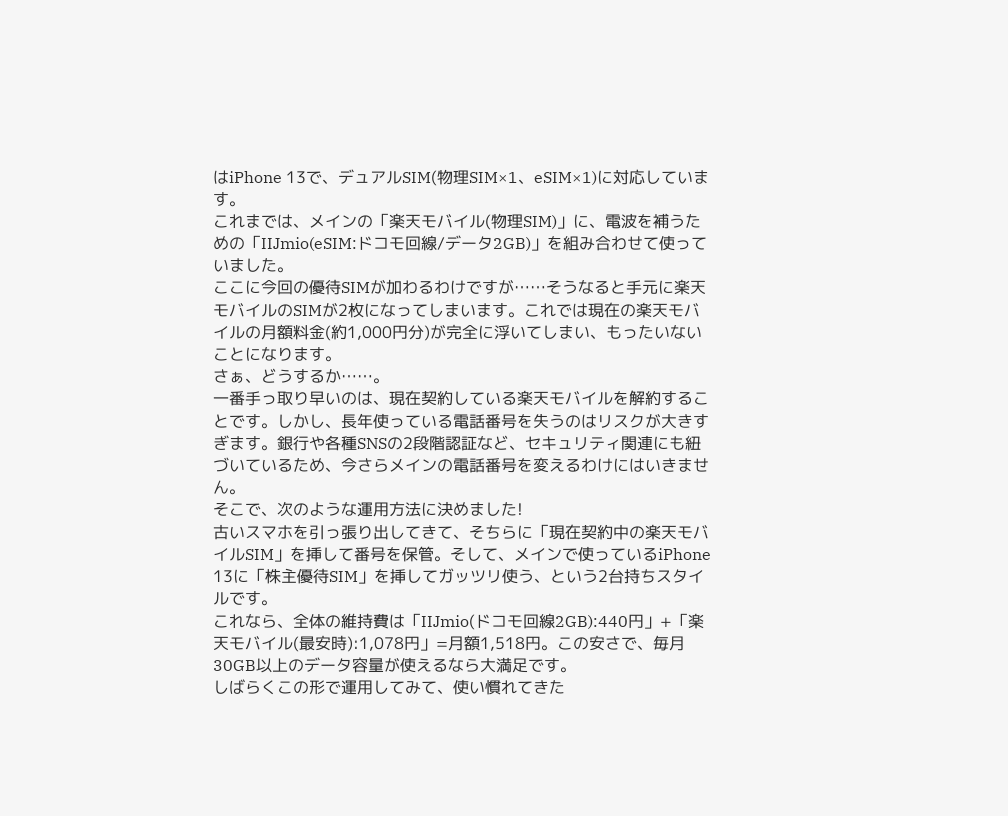はiPhone 13で、デュアルSIM(物理SIM×1、eSIM×1)に対応しています。
これまでは、メインの「楽天モバイル(物理SIM)」に、電波を補うための「IIJmio(eSIM:ドコモ回線/データ2GB)」を組み合わせて使っていました。
ここに今回の優待SIMが加わるわけですが……そうなると手元に楽天モバイルのSIMが2枚になってしまいます。これでは現在の楽天モバイルの月額料金(約1,000円分)が完全に浮いてしまい、もったいないことになります。
さぁ、どうするか……。
一番手っ取り早いのは、現在契約している楽天モバイルを解約することです。しかし、長年使っている電話番号を失うのはリスクが大きすぎます。銀行や各種SNSの2段階認証など、セキュリティ関連にも紐づいているため、今さらメインの電話番号を変えるわけにはいきません。
そこで、次のような運用方法に決めました!
古いスマホを引っ張り出してきて、そちらに「現在契約中の楽天モバイルSIM」を挿して番号を保管。そして、メインで使っているiPhone 13に「株主優待SIM」を挿してガッツリ使う、という2台持ちスタイルです。
これなら、全体の維持費は「IIJmio(ドコモ回線2GB):440円」+「楽天モバイル(最安時):1,078円」=月額1,518円。この安さで、毎月30GB以上のデータ容量が使えるなら大満足です。
しばらくこの形で運用してみて、使い慣れてきた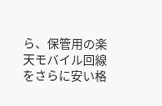ら、保管用の楽天モバイル回線をさらに安い格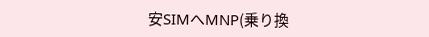安SIMへMNP(乗り換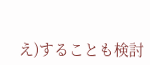え)することも検討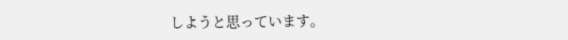しようと思っています。